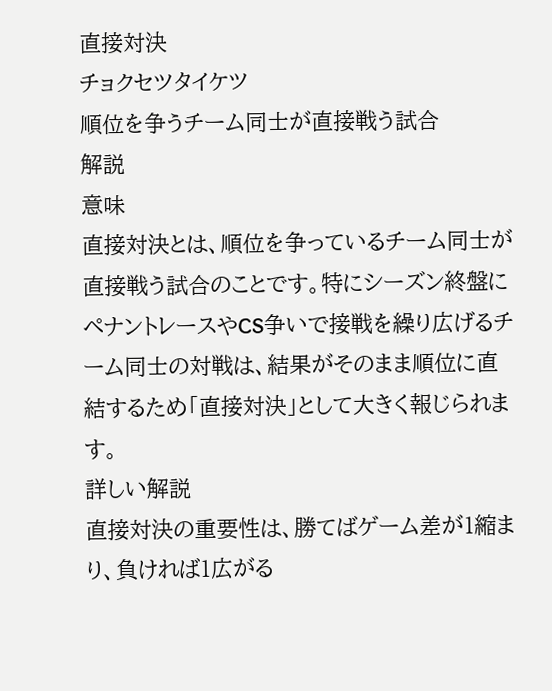直接対決
チョクセツタイケツ
順位を争うチーム同士が直接戦う試合
解説
意味
直接対決とは、順位を争っているチーム同士が直接戦う試合のことです。特にシーズン終盤にペナントレースやCS争いで接戦を繰り広げるチーム同士の対戦は、結果がそのまま順位に直結するため「直接対決」として大きく報じられます。
詳しい解説
直接対決の重要性は、勝てばゲーム差が1縮まり、負ければ1広がる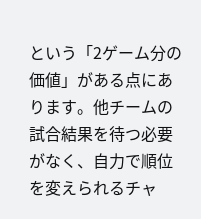という「2ゲーム分の価値」がある点にあります。他チームの試合結果を待つ必要がなく、自力で順位を変えられるチャ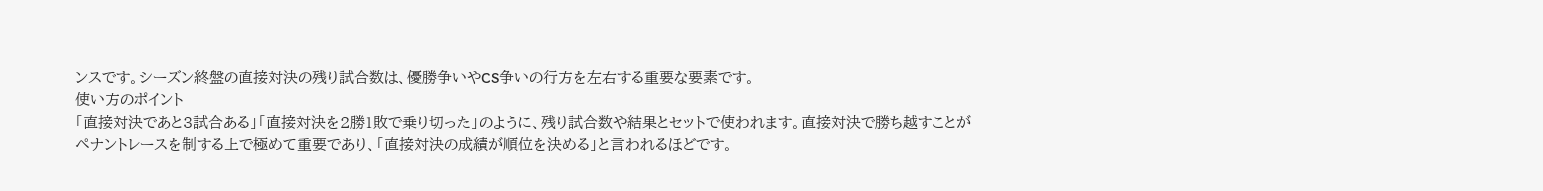ンスです。シーズン終盤の直接対決の残り試合数は、優勝争いやCS争いの行方を左右する重要な要素です。
使い方のポイント
「直接対決であと3試合ある」「直接対決を2勝1敗で乗り切った」のように、残り試合数や結果とセットで使われます。直接対決で勝ち越すことがペナントレースを制する上で極めて重要であり、「直接対決の成績が順位を決める」と言われるほどです。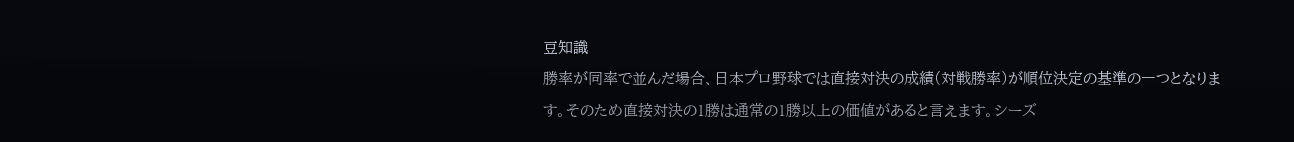豆知識
勝率が同率で並んだ場合、日本プロ野球では直接対決の成績(対戦勝率)が順位決定の基準の一つとなります。そのため直接対決の1勝は通常の1勝以上の価値があると言えます。シーズ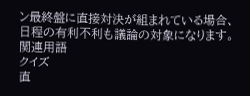ン最終盤に直接対決が組まれている場合、日程の有利不利も議論の対象になります。
関連用語
クイズ
直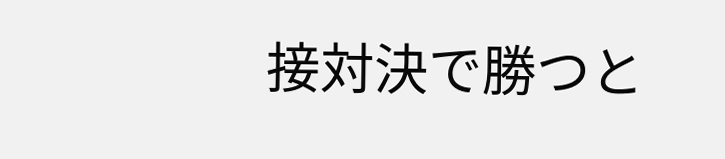接対決で勝つと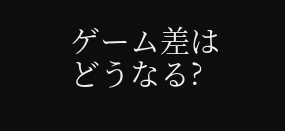ゲーム差はどうなる?